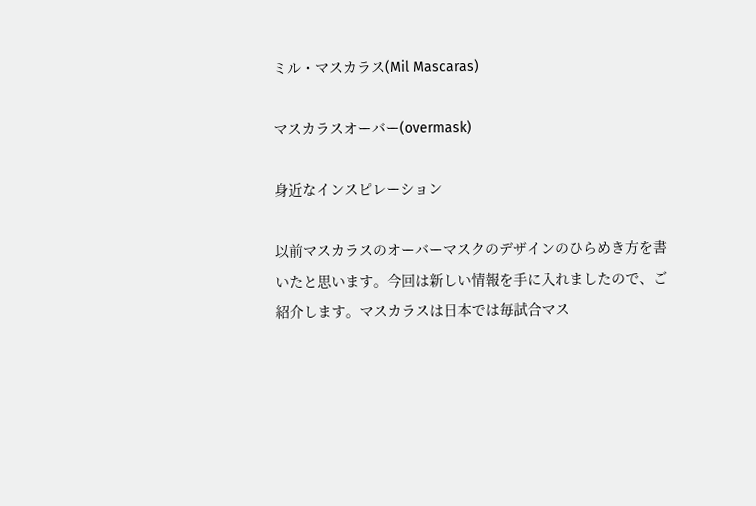ミル・マスカラス(Mil Mascaras)

マスカラスオーバー(overmask)

身近なインスピレーション

以前マスカラスのオーバーマスクのデザインのひらめき方を書いたと思います。今回は新しい情報を手に入れましたので、ご紹介します。マスカラスは日本では毎試合マス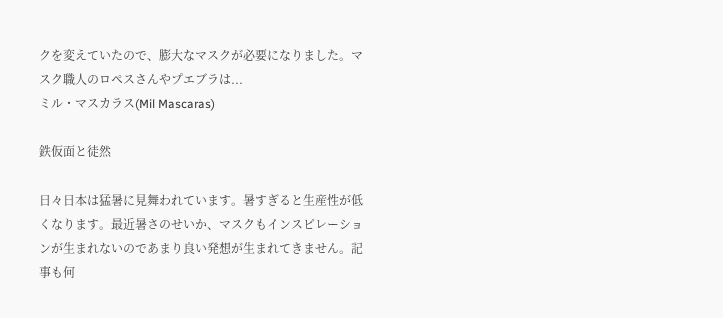クを変えていたので、膨大なマスクが必要になりました。マスク職人のロペスさんやプエブラは...
ミル・マスカラス(Mil Mascaras)

鉄仮面と徒然

日々日本は猛暑に見舞われています。暑すぎると生産性が低くなります。最近暑さのせいか、マスクもインスピレーションが生まれないのであまり良い発想が生まれてきません。記事も何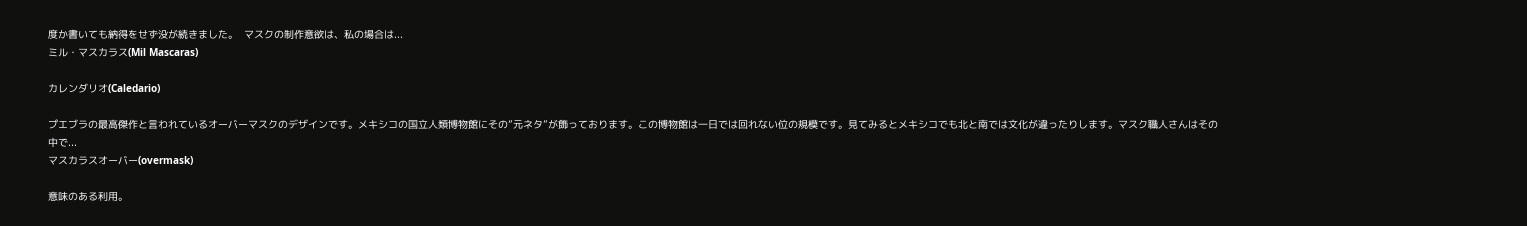度か書いても納得をせず没が続きました。  マスクの制作意欲は、私の場合は...
ミル・マスカラス(Mil Mascaras)

カレンダリオ(Caledario)

プエブラの最高傑作と言われているオーバーマスクのデザインです。メキシコの国立人類博物館にその”元ネタ”が飾っております。この博物館は一日では回れない位の規模です。見てみるとメキシコでも北と南では文化が違ったりします。マスク職人さんはその中で...
マスカラスオーバー(overmask)

意味のある利用。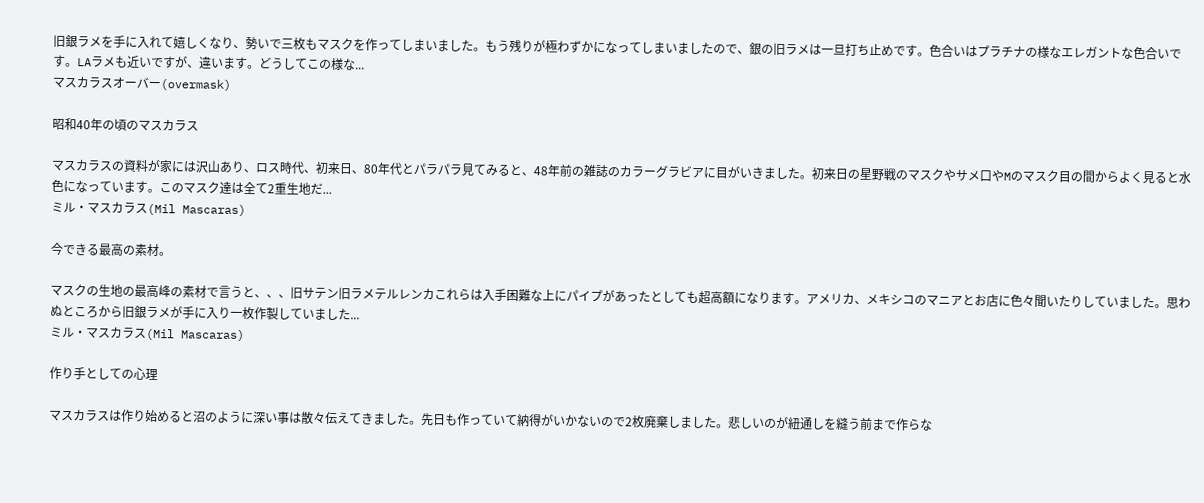旧銀ラメを手に入れて嬉しくなり、勢いで三枚もマスクを作ってしまいました。もう残りが極わずかになってしまいましたので、銀の旧ラメは一旦打ち止めです。色合いはプラチナの様なエレガントな色合いです。LAラメも近いですが、違います。どうしてこの様な...
マスカラスオーバー(overmask)

昭和40年の頃のマスカラス

マスカラスの資料が家には沢山あり、ロス時代、初来日、80年代とパラパラ見てみると、48年前の雑誌のカラーグラビアに目がいきました。初来日の星野戦のマスクやサメ口やMのマスク目の間からよく見ると水色になっています。このマスク達は全て2重生地だ...
ミル・マスカラス(Mil Mascaras)

今できる最高の素材。

マスクの生地の最高峰の素材で言うと、、、旧サテン旧ラメテルレンカこれらは入手困難な上にパイプがあったとしても超高額になります。アメリカ、メキシコのマニアとお店に色々聞いたりしていました。思わぬところから旧銀ラメが手に入り一枚作製していました...
ミル・マスカラス(Mil Mascaras)

作り手としての心理

マスカラスは作り始めると沼のように深い事は散々伝えてきました。先日も作っていて納得がいかないので2枚廃棄しました。悲しいのが紐通しを縫う前まで作らな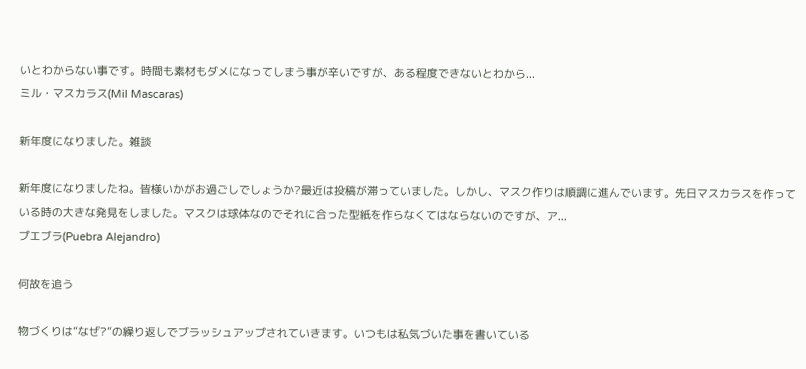いとわからない事です。時間も素材もダメになってしまう事が辛いですが、ある程度できないとわから...
ミル・マスカラス(Mil Mascaras)

新年度になりました。雑談

新年度になりましたね。皆様いかがお過ごしでしょうか?最近は投稿が滞っていました。しかし、マスク作りは順調に進んでいます。先日マスカラスを作っている時の大きな発見をしました。マスクは球体なのでそれに合った型紙を作らなくてはならないのですが、ア...
プエブラ(Puebra Alejandro)

何故を追う

物づくりは”なぜ?”の繰り返しでブラッシュアップされていきます。いつもは私気づいた事を書いている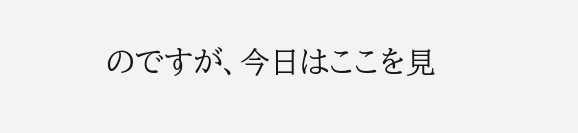のですが、今日はここを見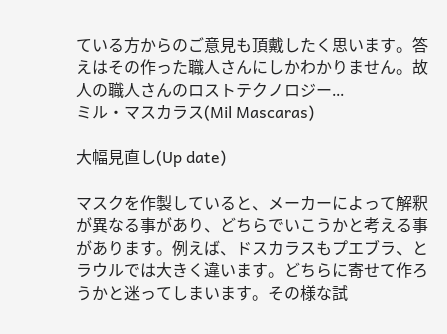ている方からのご意見も頂戴したく思います。答えはその作った職人さんにしかわかりません。故人の職人さんのロストテクノロジー...
ミル・マスカラス(Mil Mascaras)

大幅見直し(Up date)

マスクを作製していると、メーカーによって解釈が異なる事があり、どちらでいこうかと考える事があります。例えば、ドスカラスもプエブラ、とラウルでは大きく違います。どちらに寄せて作ろうかと迷ってしまいます。その様な試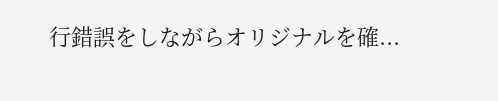行錯誤をしながらオリジナルを確...